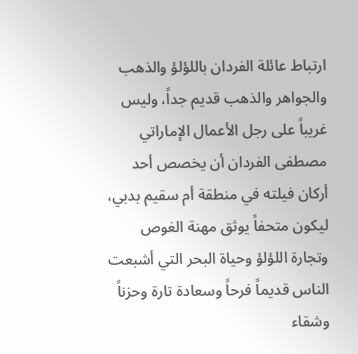ارتباط عائلة الفردان باللؤلؤ والذهب والجواهر والذهب قديم جداً، وليس غريباً على رجل الأعمال الإماراتي مصطفى الفردان أن يخصص أحد أركان فيلته في منطقة أم سقيم بدبي، ليكون متحفاً يوثق مهنة الغوص وتجارة اللؤلؤ وحياة البحر التي أشبعت الناس قديماً فرحاً وسعادة تارة وحزناً وشقاء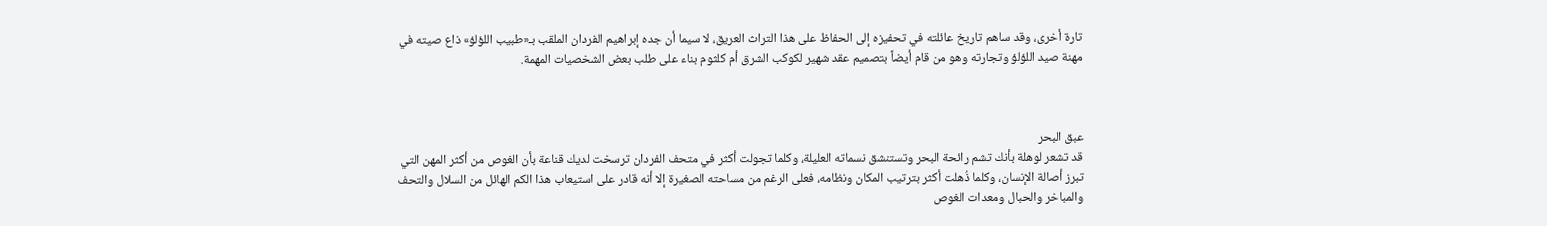تارة أخرى، وقد ساهم تاريخ عائلته في تحفيزه إلى الحفاظ على هذا التراث العريق، لا سيما أن جده إبراهيم الفردان الملقب بـ«طبيب اللؤلؤ» ذاع صيته في مهنة صيد اللؤلؤ وتجارته وهو من قام أيضاً بتصميم عقد شهير لكوكب الشرق أم كلثوم بناء على طلب بعض الشخصيات المهمة.



عبق البحر
قد تشعر لوهلة بأنك تشم رائحة البحر وتستنشق نسماته العليلة، وكلما تجولت أكثر في متحف الفردان ترسخت لديك قناعة بأن الغوص من أكثر المهن التي تبرز أصالة الإنسان، وكلما ذُهلت أكثر بترتيب المكان ونظامه، فعلى الرغم من مساحته الصغيرة إلا أنه قادر على استيعاب هذا الكم الهائل من السلال والتحف والمباخر والحبال ومعدات الغوص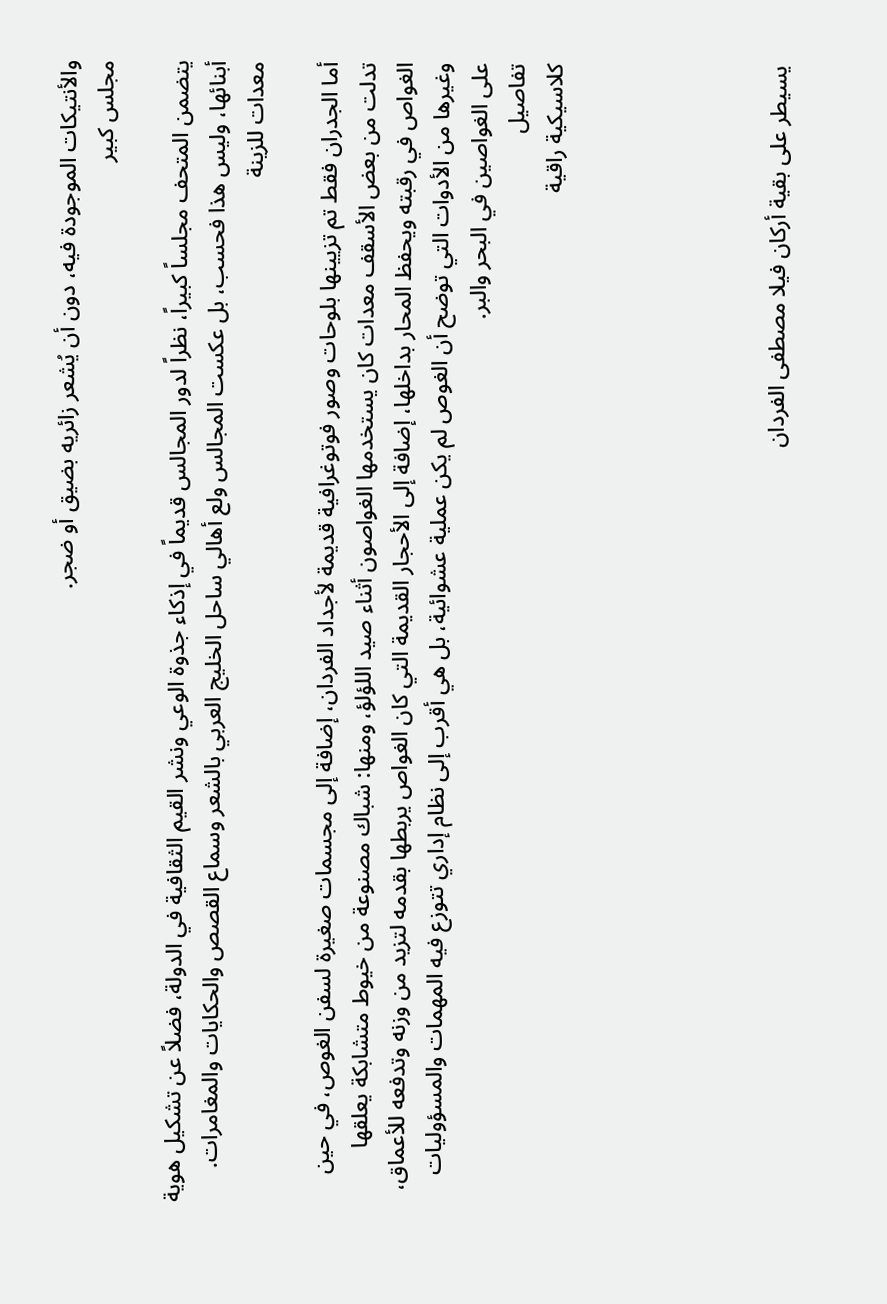والأنتيكات الموجودة فيه، دون أن يُشعر زائريه بضيق أو ضجر.
مجلس كبير

يتضمن المتحف مجلساً كبيراً، نظراً لدور المجالس قديماً في إذكاء جذوة الوعي ونشر القيم الثقافية في الدولة، فضلاً عن تشكيل هوية أبنائها، وليس هذا فحسب، بل عكست المجالس ولع أهالي ساحل الخليج العربي بالشعر وسماع القصص والحكايات والمغامرات.
معدات للزينة

أما الجدران فقط تم تزيينها بلوحات وصور فوتوغرافية قديمة لأجداد الفردان، إضافة إلى مجسمات صغيرة لسفن الغوص، في حين تدلت من بعض الأسقف معدات كان يستخدمها الغواصون أثناء صيد اللؤلؤ، ومنها: شباك مصنوعة من خيوط متشابكة يعلقها الغواص في رقبته ويحفظ المحار بداخلها، إضافة إلى الأحجار القديمة التي كان الغواص يربطها بقدمه لتزيد من وزنه وتدفعه للأعماق، وغيرها من الأدوات التي توضح أن الغوص لم يكن عملية عشوائية، بل هي أقرب إلى نظام إداري تتوزع فيه المهمات والمسؤوليات على الغواصين في البحر والبر.
تفاصيل
كلاسيكية راقية





يسيطر على بقية أركان فيلا مصطفى الفردان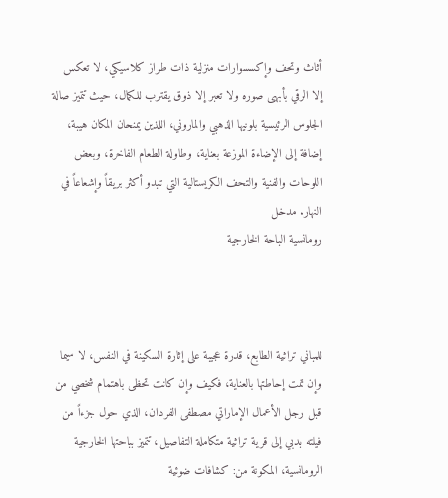أثاث وتحف وإكسسوارات منزلية ذات طراز كلاسيكي، لا تعكس إلا الرقي بأبهى صوره ولا تعبر إلا ذوق يقترب للكمال، حيث تتميز صالة الجلوس الرئيسية بلونيها الذهبي والماروني، اللذين يمنحان المكان هيبة، إضافة إلى الإضاءة الموزعة بعناية، وطاولة الطعام الفاخرة، وبعض اللوحات والفنية والتحف الكريستالية التي تبدو أكثر بريقاً وإشعاعاً في النهار. مدخل
رومانسية الباحة الخارجية



للمباني تراثية الطابع، قدرة عجيبة على إثارة السكينة في النفس، لا سيما وإن تمت إحاطتها بالعناية، فكيف وإن كانت تحظى باهتمام شخصي من قبل رجل الأعمال الإماراتي مصطفى الفردان، الذي حول جزءاً من فيلته بدبي إلى قرية تراثية متكاملة التفاصيل، تتميز بباحتها الخارجية الرومانسية، المكونة من: كشافات ضوئية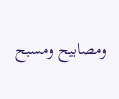ومصابيح ومسبح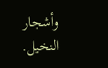وأشجار النخيل.